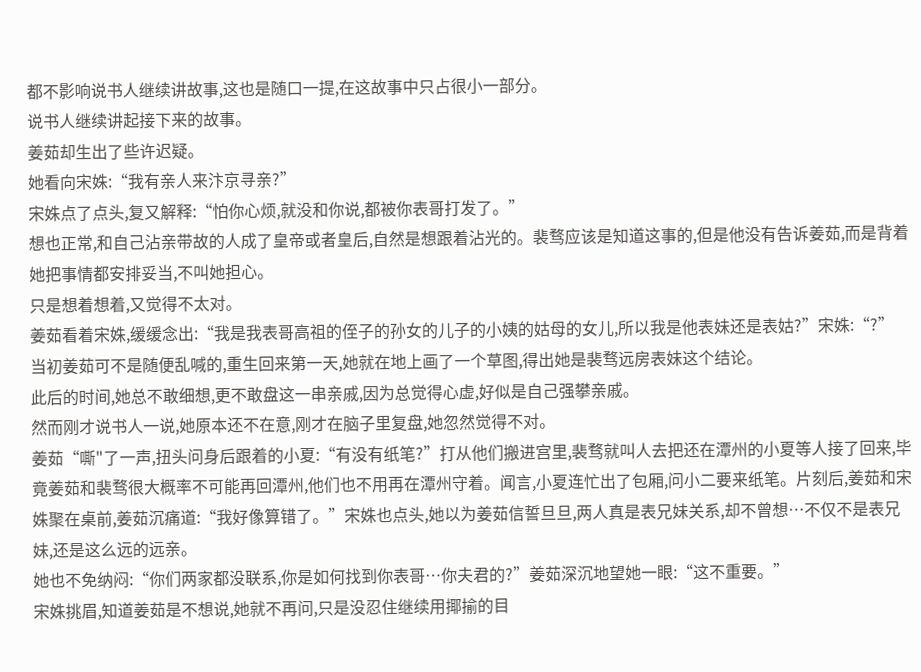都不影响说书人继续讲故事,这也是随口一提,在这故事中只占很小一部分。
说书人继续讲起接下来的故事。
姜茹却生出了些许迟疑。
她看向宋姝:“我有亲人来汴京寻亲?”
宋姝点了点头,复又解释:“怕你心烦,就没和你说,都被你表哥打发了。”
想也正常,和自己沾亲带故的人成了皇帝或者皇后,自然是想跟着沾光的。裴骛应该是知道这事的,但是他没有告诉姜茹,而是背着她把事情都安排妥当,不叫她担心。
只是想着想着,又觉得不太对。
姜茹看着宋姝,缓缓念出:“我是我表哥高祖的侄子的孙女的儿子的小姨的姑母的女儿,所以我是他表妹还是表姑?”宋姝:“?”
当初姜茹可不是随便乱喊的,重生回来第一天,她就在地上画了一个草图,得出她是裴骛远房表妹这个结论。
此后的时间,她总不敢细想,更不敢盘这一串亲戚,因为总觉得心虚,好似是自己强攀亲戚。
然而刚才说书人一说,她原本还不在意,刚才在脑子里复盘,她忽然觉得不对。
姜茹“嘶"了一声,扭头问身后跟着的小夏:“有没有纸笔?”打从他们搬进宫里,裴骛就叫人去把还在潭州的小夏等人接了回来,毕竟姜茹和裴骛很大概率不可能再回潭州,他们也不用再在潭州守着。闻言,小夏连忙出了包厢,问小二要来纸笔。片刻后,姜茹和宋姝聚在桌前,姜茹沉痛道:“我好像算错了。”宋姝也点头,她以为姜茹信誓旦旦,两人真是表兄妹关系,却不曾想…不仅不是表兄妹,还是这么远的远亲。
她也不免纳闷:“你们两家都没联系,你是如何找到你表哥…你夫君的?”姜茹深沉地望她一眼:“这不重要。”
宋姝挑眉,知道姜茹是不想说,她就不再问,只是没忍住继续用揶揄的目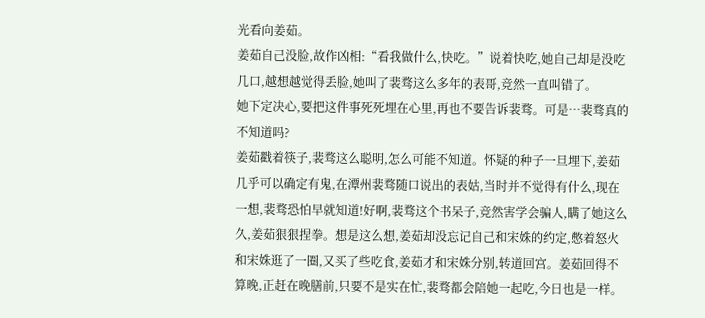光看向姜茹。
姜茹自己没脸,故作凶相:“看我做什么,快吃。”说着快吃,她自己却是没吃几口,越想越觉得丢脸,她叫了裴骛这么多年的表哥,竞然一直叫错了。
她下定决心,要把这件事死死埋在心里,再也不要告诉裴骛。可是…裴骛真的不知道吗?
姜茹戳着筷子,裴骛这么聪明,怎么可能不知道。怀疑的种子一旦埋下,姜茹几乎可以确定有鬼,在潭州裴骛随口说出的表姑,当时并不觉得有什么,现在一想,裴骛恐怕早就知道!好啊,裴骛这个书呆子,竞然害学会骗人,瞒了她这么久,姜茹狠狠捏拳。想是这么想,姜茹却没忘记自己和宋姝的约定,憋着怒火和宋姝逛了一圈,又买了些吃食,姜茹才和宋姝分别,转道回宫。姜茹回得不算晚,正赶在晚膳前,只要不是实在忙,裴骛都会陪她一起吃,今日也是一样。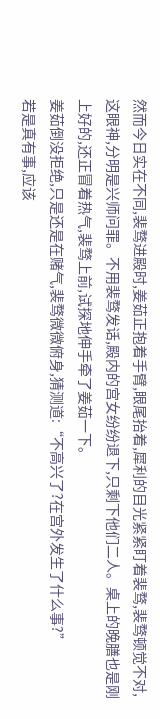然而今日实在不同,裴骛进殿时,姜茹正抱着手臂,眼尾抬着,犀利的目光紧紧盯着裴骛,裴骛顿觉不对,这眼神,分明是兴师问罪。不用裴骛发话,殿内的宫女纷纷退下,只剩下他们二人。桌上的晚膳也是刚上好的,还正冒着热气,裴骛上前,试探地伸手牵了姜茹一下。
姜茹倒没拒绝,只是还是在赌气,裴骛微微俯身,猜测道:“不高兴了?在宫外发生了什么事?”
若是真有事,应该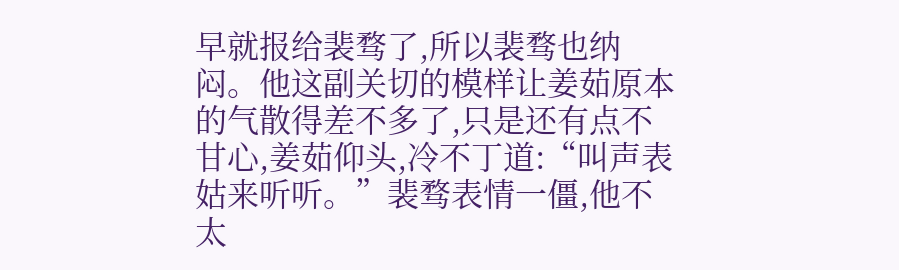早就报给裴骛了,所以裴骛也纳闷。他这副关切的模样让姜茹原本的气散得差不多了,只是还有点不甘心,姜茹仰头,冷不丁道:“叫声表姑来听听。”裴骛表情一僵,他不太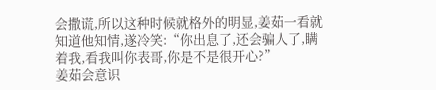会撒谎,所以这种时候就格外的明显,姜茹一看就知道他知情,遂冷笑:“你出息了,还会骗人了,瞒着我,看我叫你表哥,你是不是很开心?”
姜茹会意识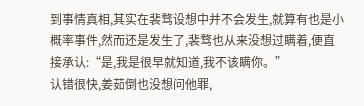到事情真相,其实在裴骛设想中并不会发生,就算有也是小概率事件,然而还是发生了,裴骛也从来没想过瞒着,便直接承认:“是,我是很早就知道,我不该瞒你。”
认错很快,姜茹倒也没想问他罪,